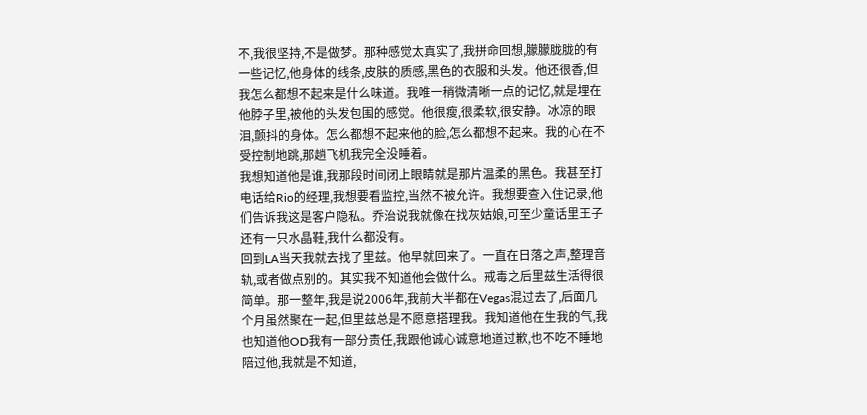不,我很坚持,不是做梦。那种感觉太真实了,我拼命回想,朦朦胧胧的有一些记忆,他身体的线条,皮肤的质感,黑色的衣服和头发。他还很香,但我怎么都想不起来是什么味道。我唯一稍微清晰一点的记忆,就是埋在他脖子里,被他的头发包围的感觉。他很瘦,很柔软,很安静。冰凉的眼泪,颤抖的身体。怎么都想不起来他的脸,怎么都想不起来。我的心在不受控制地跳,那趟飞机我完全没睡着。
我想知道他是谁,我那段时间闭上眼睛就是那片温柔的黑色。我甚至打电话给Rio的经理,我想要看监控,当然不被允许。我想要查入住记录,他们告诉我这是客户隐私。乔治说我就像在找灰姑娘,可至少童话里王子还有一只水晶鞋,我什么都没有。
回到LA当天我就去找了里兹。他早就回来了。一直在日落之声,整理音轨,或者做点别的。其实我不知道他会做什么。戒毒之后里兹生活得很简单。那一整年,我是说2006年,我前大半都在Vegas混过去了,后面几个月虽然聚在一起,但里兹总是不愿意搭理我。我知道他在生我的气,我也知道他OD我有一部分责任,我跟他诚心诚意地道过歉,也不吃不睡地陪过他,我就是不知道,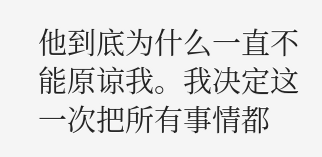他到底为什么一直不能原谅我。我决定这一次把所有事情都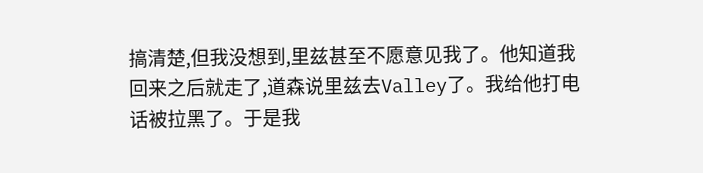搞清楚,但我没想到,里兹甚至不愿意见我了。他知道我回来之后就走了,道森说里兹去Valley了。我给他打电话被拉黑了。于是我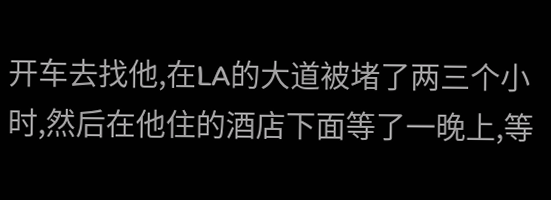开车去找他,在LA的大道被堵了两三个小时,然后在他住的酒店下面等了一晚上,等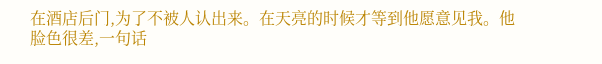在酒店后门,为了不被人认出来。在天亮的时候才等到他愿意见我。他脸色很差,一句话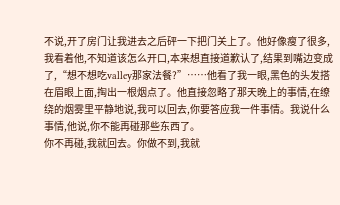不说,开了房门让我进去之后砰一下把门关上了。他好像瘦了很多,我看着他,不知道该怎么开口,本来想直接道歉认了,结果到嘴边变成了,“想不想吃valley那家法餐?”……他看了我一眼,黑色的头发搭在眉眼上面,掏出一根烟点了。他直接忽略了那天晚上的事情,在缭绕的烟雾里平静地说,我可以回去,你要答应我一件事情。我说什么事情,他说,你不能再碰那些东西了。
你不再碰,我就回去。你做不到,我就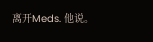离开Meds. 他说。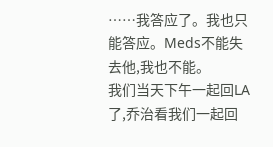……我答应了。我也只能答应。Meds不能失去他,我也不能。
我们当天下午一起回LA了,乔治看我们一起回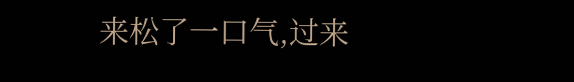来松了一口气,过来